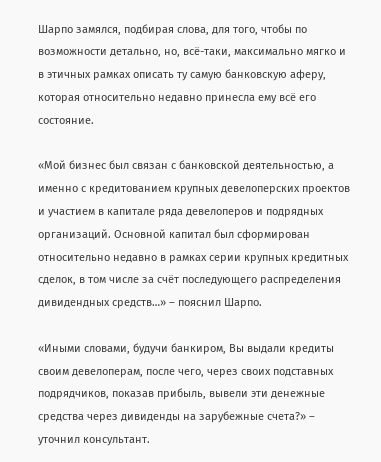Шарпо замялся, подбирая слова, для того, чтобы по возможности детально, но, всё-таки, максимально мягко и в этичных рамках описать ту самую банковскую аферу, которая относительно недавно принесла ему всё его состояние.

«Мой бизнес был связан с банковской деятельностью, а именно с кредитованием крупных девелоперских проектов и участием в капитале ряда девелоперов и подрядных организаций. Основной капитал был сформирован относительно недавно в рамках серии крупных кредитных сделок, в том числе за счёт последующего распределения дивидендных средств…» – пояснил Шарпо.

«Иными словами, будучи банкиром, Вы выдали кредиты своим девелоперам, после чего, через своих подставных подрядчиков, показав прибыль, вывели эти денежные средства через дивиденды на зарубежные счета?» – уточнил консультант.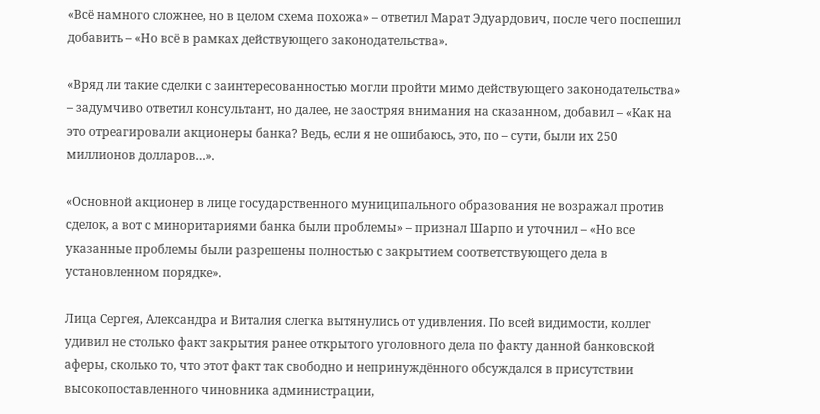«Всё намного сложнее, но в целом схема похожа» – ответил Марат Эдуардович, после чего поспешил добавить – «Но всё в рамках действующего законодательства».

«Вряд ли такие сделки с заинтересованностью могли пройти мимо действующего законодательства» – задумчиво ответил консультант, но далее, не заостряя внимания на сказанном, добавил – «Как на это отреагировали акционеры банка? Ведь, если я не ошибаюсь, это, по – сути, были их 250 миллионов долларов…».

«Основной акционер в лице государственного муниципального образования не возражал против сделок, а вот с миноритариями банка были проблемы» – признал Шарпо и уточнил – «Но все указанные проблемы были разрешены полностью с закрытием соответствующего дела в установленном порядке».

Лица Сергея, Александра и Виталия слегка вытянулись от удивления. По всей видимости, коллег удивил не столько факт закрытия ранее открытого уголовного дела по факту данной банковской аферы, сколько то, что этот факт так свободно и непринуждённого обсуждался в присутствии высокопоставленного чиновника администрации,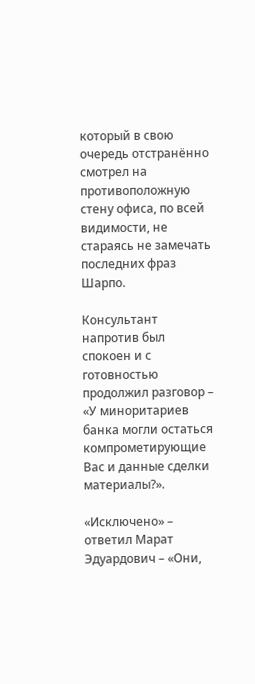который в свою очередь отстранённо смотрел на противоположную стену офиса, по всей видимости, не стараясь не замечать последних фраз Шарпо.

Консультант напротив был спокоен и с готовностью продолжил разговор – «У миноритариев банка могли остаться компрометирующие Вас и данные сделки материалы?».

«Исключено» – ответил Марат Эдуардович – «Они,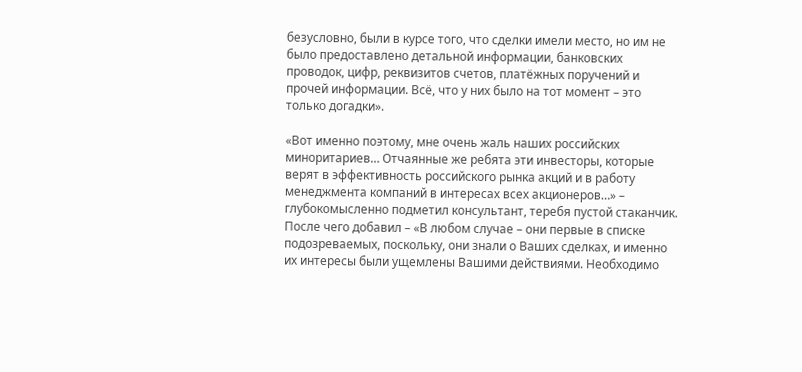безусловно, были в курсе того, что сделки имели место, но им не было предоставлено детальной информации, банковских проводок, цифр, реквизитов счетов, платёжных поручений и прочей информации. Всё, что у них было на тот момент – это только догадки».

«Вот именно поэтому, мне очень жаль наших российских миноритариев… Отчаянные же ребята эти инвесторы, которые верят в эффективность российского рынка акций и в работу менеджмента компаний в интересах всех акционеров…» – глубокомысленно подметил консультант, теребя пустой стаканчик. После чего добавил – «В любом случае – они первые в списке подозреваемых, поскольку, они знали о Ваших сделках, и именно их интересы были ущемлены Вашими действиями. Необходимо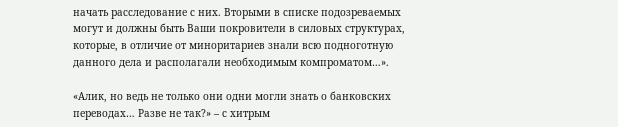начать расследование с них. Вторыми в списке подозреваемых могут и должны быть Ваши покровители в силовых структурах, которые, в отличие от миноритариев знали всю подноготную данного дела и располагали необходимым компроматом…».

«Алик, но ведь не только они одни могли знать о банковских переводах… Разве не так?» – с хитрым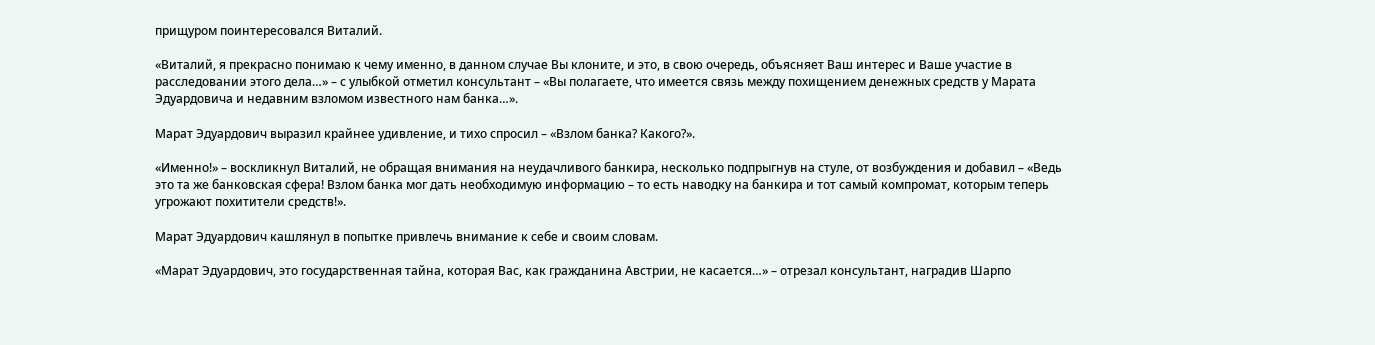прищуром поинтересовался Виталий.

«Виталий, я прекрасно понимаю к чему именно, в данном случае Вы клоните, и это, в свою очередь, объясняет Ваш интерес и Ваше участие в расследовании этого дела…» – с улыбкой отметил консультант – «Вы полагаете, что имеется связь между похищением денежных средств у Марата Эдуардовича и недавним взломом известного нам банка…».

Марат Эдуардович выразил крайнее удивление, и тихо спросил – «Взлом банка? Какого?».

«Именно!» – воскликнул Виталий, не обращая внимания на неудачливого банкира, несколько подпрыгнув на стуле, от возбуждения и добавил – «Ведь это та же банковская сфера! Взлом банка мог дать необходимую информацию – то есть наводку на банкира и тот самый компромат, которым теперь угрожают похитители средств!».

Марат Эдуардович кашлянул в попытке привлечь внимание к себе и своим словам.

«Марат Эдуардович, это государственная тайна, которая Вас, как гражданина Австрии, не касается…» – отрезал консультант, наградив Шарпо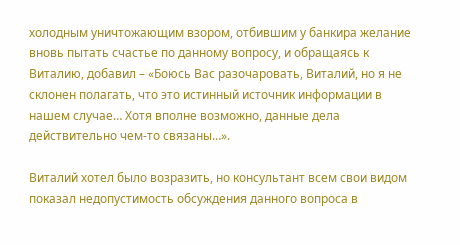холодным уничтожающим взором, отбившим у банкира желание вновь пытать счастье по данному вопросу, и обращаясь к Виталию, добавил – «Боюсь Вас разочаровать, Виталий, но я не склонен полагать, что это истинный источник информации в нашем случае… Хотя вполне возможно, данные дела действительно чем-то связаны…».

Виталий хотел было возразить, но консультант всем свои видом показал недопустимость обсуждения данного вопроса в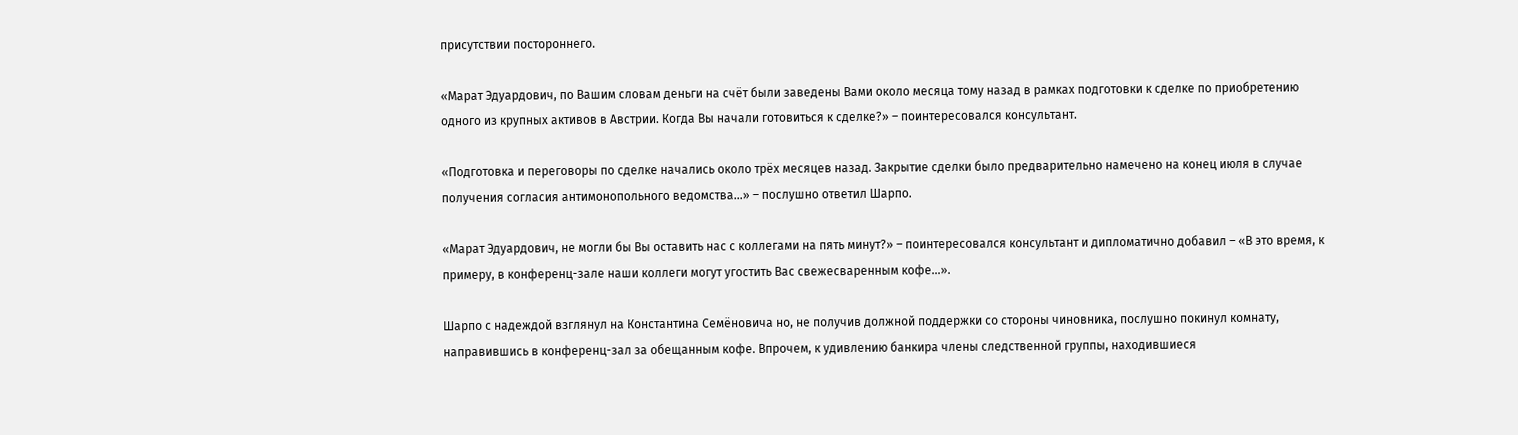присутствии постороннего.

«Марат Эдуардович, по Вашим словам деньги на счёт были заведены Вами около месяца тому назад в рамках подготовки к сделке по приобретению одного из крупных активов в Австрии. Когда Вы начали готовиться к сделке?» – поинтересовался консультант.

«Подготовка и переговоры по сделке начались около трёх месяцев назад. Закрытие сделки было предварительно намечено на конец июля в случае получения согласия антимонопольного ведомства…» – послушно ответил Шарпо.

«Марат Эдуардович, не могли бы Вы оставить нас с коллегами на пять минут?» – поинтересовался консультант и дипломатично добавил – «В это время, к примеру, в конференц-зале наши коллеги могут угостить Вас свежесваренным кофе…».

Шарпо с надеждой взглянул на Константина Семёновича но, не получив должной поддержки со стороны чиновника, послушно покинул комнату, направившись в конференц-зал за обещанным кофе. Впрочем, к удивлению банкира члены следственной группы, находившиеся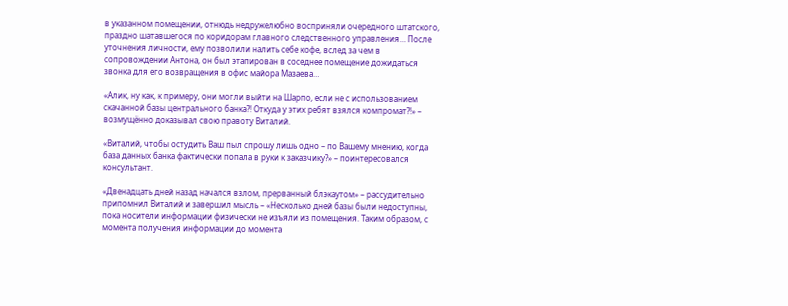в указанном помещении, отнюдь недружелюбно восприняли очередного штатского, праздно шатавшегося по коридорам главного следственного управления… После уточнения личности, ему позволили налить себе кофе, вслед за чем в сопровождении Антона, он был этапирован в соседнее помещение дожидаться звонка для его возвращения в офис майора Мазаева…

«Алик, ну как, к примеру, они могли выйти на Шарпо, если не с использованием скачанной базы центрального банка?! Откуда у этих ребят взялся компромат?!» – возмущённо доказывал свою правоту Виталий.

«Виталий, чтобы остудить Ваш пыл спрошу лишь одно – по Вашему мнению, когда база данных банка фактически попала в руки к заказчику?» – поинтересовался консультант.

«Двенадцать дней назад начался взлом, прерванный блэкаутом» – рассудительно припомнил Виталий и завершил мысль – «Несколько дней базы были недоступны, пока носители информации физически не изъяли из помещения. Таким образом, с момента получения информации до момента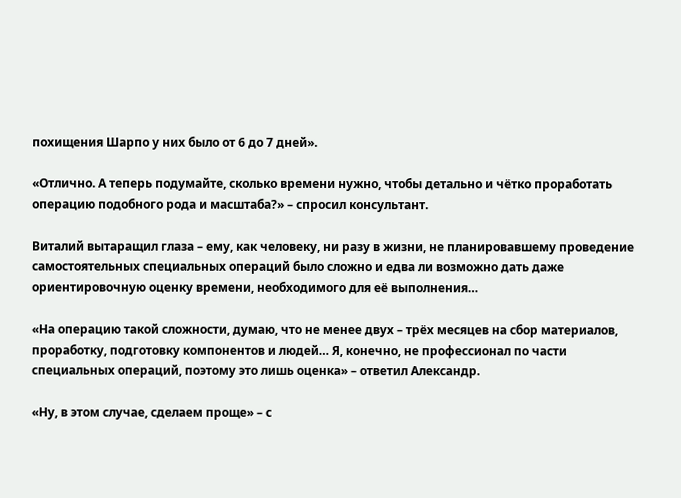похищения Шарпо у них было от 6 до 7 дней».

«Отлично. А теперь подумайте, сколько времени нужно, чтобы детально и чётко проработать операцию подобного рода и масштаба?» – спросил консультант.

Виталий вытаращил глаза – ему, как человеку, ни разу в жизни, не планировавшему проведение самостоятельных специальных операций было сложно и едва ли возможно дать даже ориентировочную оценку времени, необходимого для её выполнения…

«На операцию такой сложности, думаю, что не менее двух – трёх месяцев на сбор материалов, проработку, подготовку компонентов и людей… Я, конечно, не профессионал по части специальных операций, поэтому это лишь оценка» – ответил Александр.

«Ну, в этом случае, сделаем проще» – с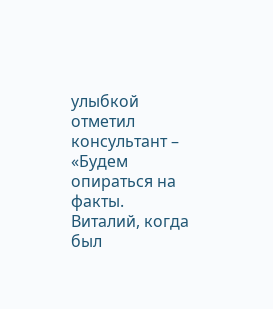улыбкой отметил консультант – «Будем опираться на факты. Виталий, когда был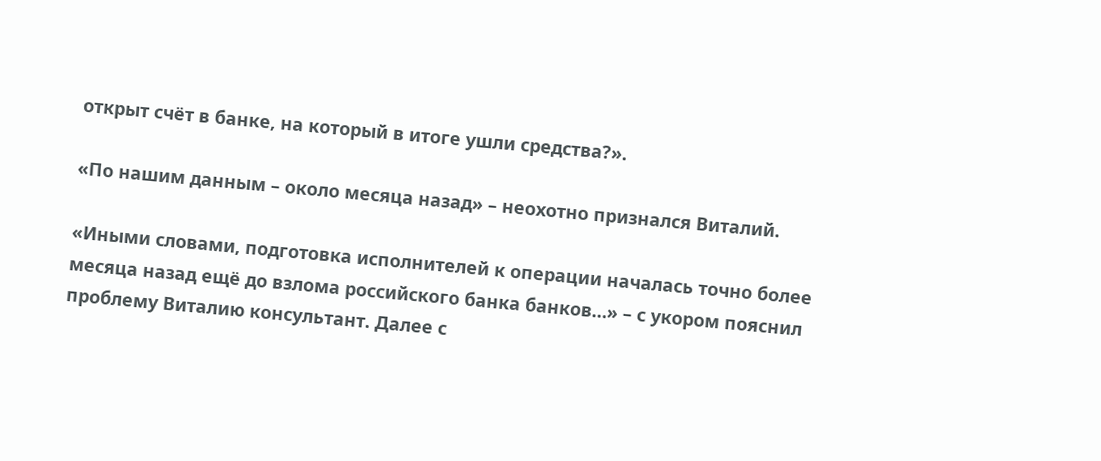открыт счёт в банке, на который в итоге ушли средства?».

«По нашим данным – около месяца назад» – неохотно признался Виталий.

«Иными словами, подготовка исполнителей к операции началась точно более месяца назад ещё до взлома российского банка банков…» – с укором пояснил проблему Виталию консультант. Далее с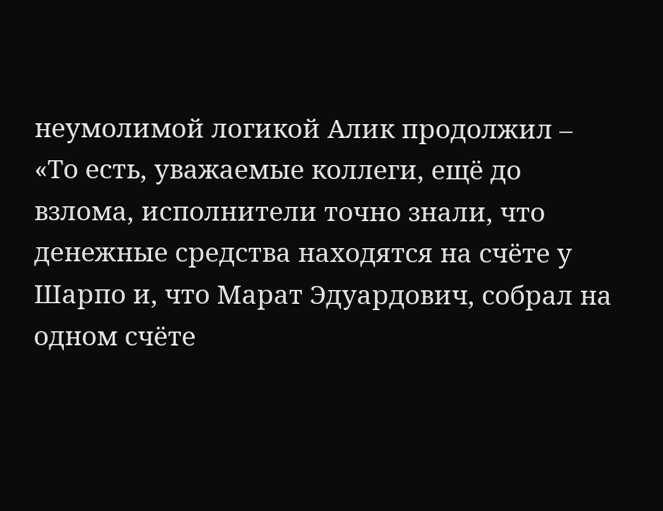неумолимой логикой Алик продолжил – «То есть, уважаемые коллеги, ещё до взлома, исполнители точно знали, что денежные средства находятся на счёте у Шарпо и, что Марат Эдуардович, собрал на одном счёте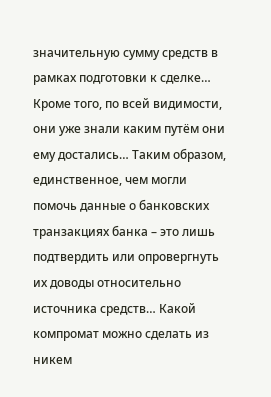значительную сумму средств в рамках подготовки к сделке… Кроме того, по всей видимости, они уже знали каким путём они ему достались… Таким образом, единственное, чем могли помочь данные о банковских транзакциях банка – это лишь подтвердить или опровергнуть их доводы относительно источника средств… Какой компромат можно сделать из никем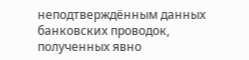неподтверждённым данных банковских проводок, полученных явно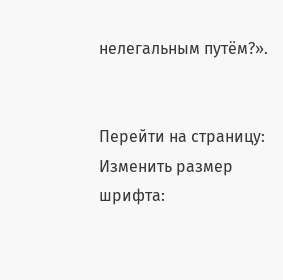нелегальным путём?».


Перейти на страницу:
Изменить размер шрифта: